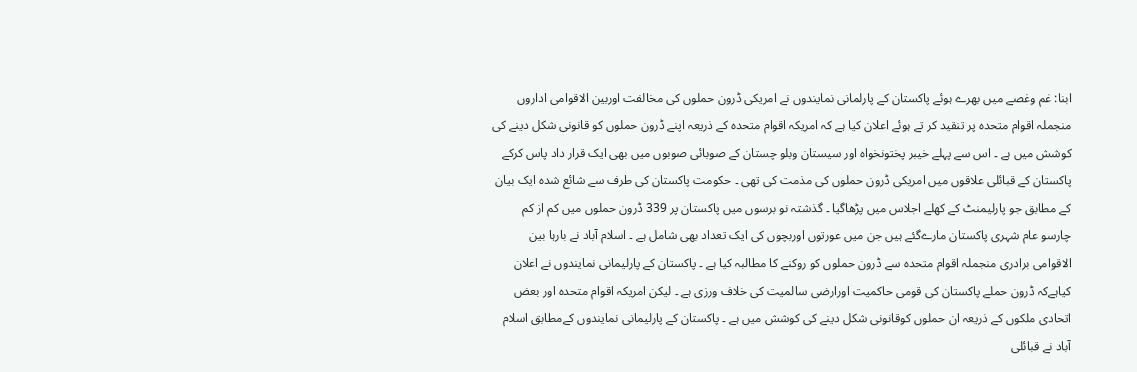ابنا: غم وغصے میں بھرے ہوئے پاکستان کے پارلمانی نمایندوں نے امریکی ڈرون حملوں کی مخالفت اوربین الاقوامی اداروں منجملہ اقوام متحدہ پر تنقید کر تے ہوئے اعلان کیا ہے کہ امریکہ اقوام متحدہ کے ذریعہ اپنے ڈرون حملوں کو قانونی شکل دینے کی کوشش میں ہے ۔ اس سے پہلے خیبر پختونخواہ اور سیستان وبلو چستان کے صوبائی صوبوں میں بھی ایک قرار داد پاس کرکے پاکستان کے قبائلی علاقوں میں امریکی ڈرون حملوں کی مذمت کی تھی ۔ حکومت پاکستان کی طرف سے شائع شدہ ایک بیان کے مطابق جو پارلیمنٹ کے کھلے اجلاس میں پڑھاگيا ۔ گذشتہ نو برسوں میں پاکستان پر 339 ڈرون حملوں میں کم از کم چارسو عام شہری پاکستان مارےگئے ہیں جن میں عورتوں اوربچوں کی ایک تعداد بھی شامل ہے ۔ اسلام آباد نے بارہا بین الاقوامی برادری منجملہ اقوام متحدہ سے ڈرون حملوں کو روکنے کا مطالبہ کیا ہے ۔ پاکستان کے پارلیمانی نمایندوں نے اعلان کیاہےکہ ڈرون حملے پاکستان کی قومی حاکمیت اورارضی سالمیت کی خلاف ورزی ہے ۔ لیکن امریکہ اقوام متحدہ اور بعض اتحادی ملکوں کے ذریعہ ان حملوں کوقانونی شکل دینے کی کوشش میں ہے ۔ پاکستان کے پارلیمانی نمایندوں کےمطابق اسلام آباد نے قبائلی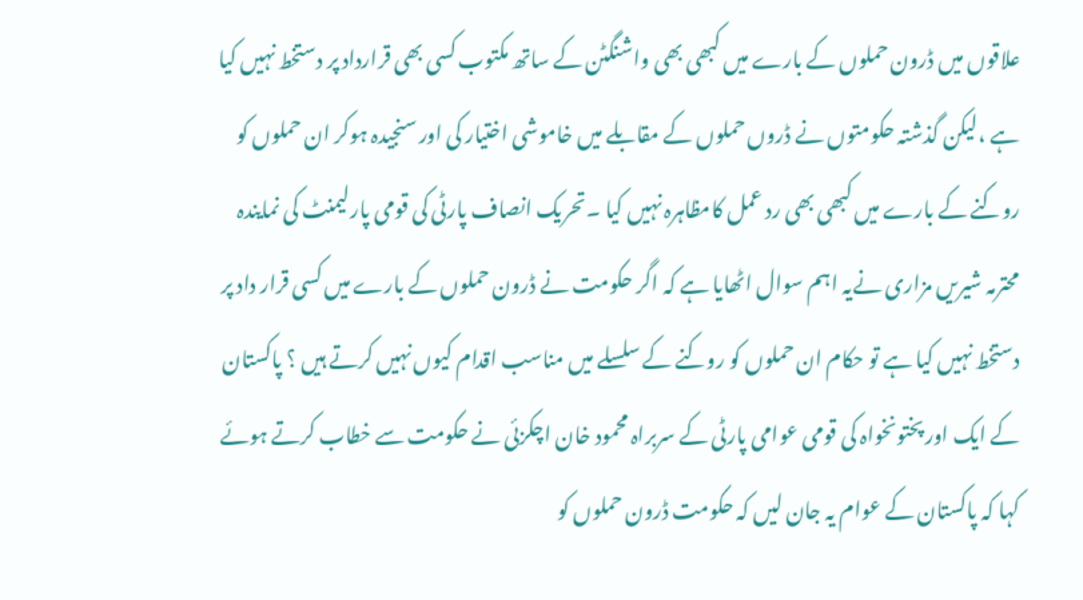علاقوں میں ڈرون حملوں کے بارے میں کبھی بھی واشنگٹن کے ساتھ مکتوب کسی بھی قرارداد پر دستخط نہیں کیا ہے ،لیکن گذشتہ حکومتوں نے ڈروں حملوں کے مقابلے میں خاموشی اختیار کی اور سنجیدہ ہوکر ان حملوں کو روکنے کے بارے میں کبھی بھی رد عمل کامظاہرہ نہیں کیا ۔تحریک انصاف پارٹی کی قومی پارلیمنٹ کی نمایندہ محترمہ شیریں مزاری نےیہ اہم سوال اٹھایا ہے کہ اگر حکومت نے ڈرون حملوں کے بارے میں کسی قرار داد پر دستخط نہیں کیا ہے تو حکام ان حملوں کو روکنے کے سلسلے میں مناسب اقدام کیوں نہیں کرتے ہیں ؟ پاکستان کے ایک اور پختونخواہ کی قومی عوامی پارٹی کے سربراہ محمود خان اچکزئی نے حکومت سے خطاب کرتے ہوئے کہا کہ پاکستان کے عوام یہ جان لیں کہ حکومت ڈرون حملوں کو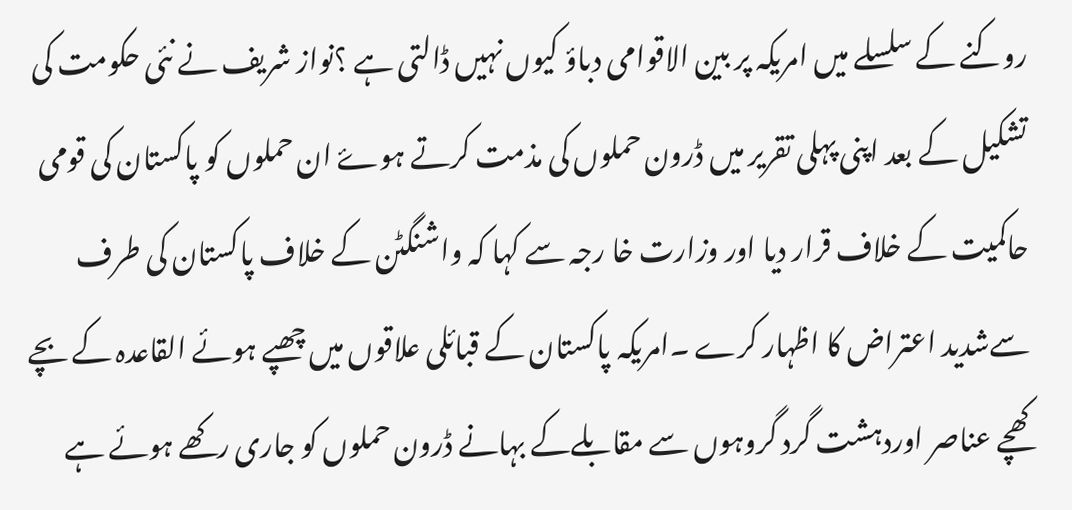روکنے کے سلسلے میں امریکہ پر بین الاقوامی دباؤ کیوں نہیں ڈالتی ہے ؟نواز شریف نے نئی حکومت کی تشکیل کے بعد اپنی پہلی تقریر میں ڈرون حملوں کی مذمت کرتے ہوۓ ان حملوں کو پاکستان کی قومی حاکمیت کے خلاف قرار دیا اور وزارت خا رجہ سے کہا کہ واشنگٹن کے خلاف پاکستان کی طرف سےشدید اعتراض کا اظہار کرے ۔امریکہ پاکستان کے قبائلی علاقوں میں چھپے ہوئے القاعدہ کے بچے کھچے عناصر اوردہشت گرد گروہوں سے مقابلےکے بہانے ڈرون حملوں کو جاری رکھے ہوئے ہے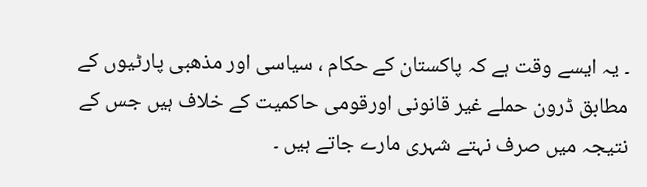۔ یہ ایسے وقت ہے کہ پاکستان کے حکام ، سیاسی اور مذھبی پارٹیوں کے مطابق ڈرون حملے غیر قانونی اورقومی حاکمیت کے خلاف ہیں جس کے نتیجہ میں صرف نہتے شہری مارے جاتے ہیں ۔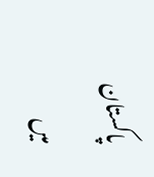پاکستان میں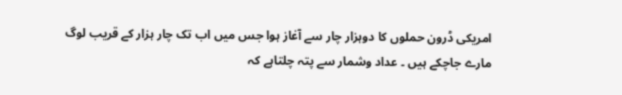امریکی ڈرون حملوں کا دوہزار چار سے آغاز ہوا جس میں اب تک چار ہزار کے قریب لوگ مارے جاچکے ہیں ۔ عداد وشمار سے پتہ چلتاہے کہ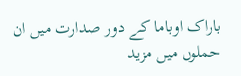باراک اوباما کے دور صدارت میں ان حملوں میں مزید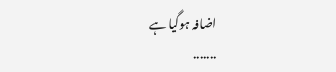اضافہ ہوگیا ہے
.......